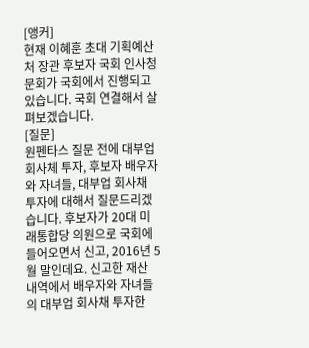[앵커]
현재 이혜훈 초대 기획예산처 장관 후보자 국회 인사청문회가 국회에서 진행되고 있습니다. 국회 연결해서 살펴보겠습니다.
[질문]
원펜타스 질문 전에 대부업 회사체 투자, 후보자 배우자와 자녀들, 대부업 회사채 투자에 대해서 질문드리겠습니다. 후보자가 20대 미래통합당 의원으로 국회에 들어오면서 신고, 2016년 5월 말인데요. 신고한 재산 내역에서 배우자와 자녀들의 대부업 회사채 투자한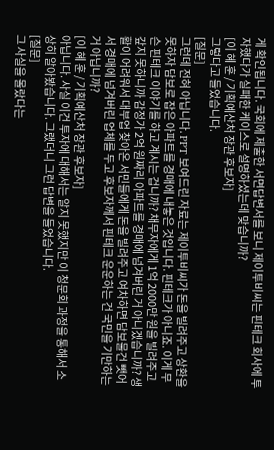게 확인됩니다. 국회에 제출한 서면답변서를 보니 제이투비씨는 핀테크 회사에 투자했다가 실패한 케이스로 설명하셨는데 맞습니까?
[이 혜 훈 / 기획예산처 장관 후보자]
그렇다고 들었습니다.
[질문]
그런데 전혀 아닙니다. PPT 보여드린 자료는 제이투비씨가 돈을 빌려주고 상환을 못하자 담보로 잡은 아파트를 경매에 내놓은 것입니다. 핀테크가 아니죠. 이게 무슨 핀테크 이야기를 하고 계시는 겁니까? 채무자에게 1억 2000만 원을 빌려주고 갚지 못하니까 감정가 2억 원짜리 아파트를 경매에 넘겨버린 거 아니겠습니까? 생활이 어려워서 대부업 찾아온 서민들에게 돈을 빌려주고 여차하면 담보물건 뺏어서 경매에 넘겨버린 업체를 두고 후보자께서 핀테크 운운하는 건 국민을 기만하는 거 아닙니까?
[이 혜 훈 / 기획예산처 장관 후보자]
아닙니다. 사실 이건 투자에 대해서는 알지 못했지만 이 청문회 과정을 통해서 소상히 알아봤습니다. 그랬더니 그런 답변을 들었습니다.
[질문]
그 사실을 몰랐다는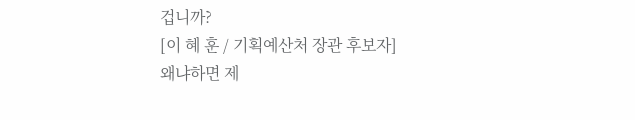겁니까?
[이 혜 훈 / 기획예산처 장관 후보자]
왜냐하면 제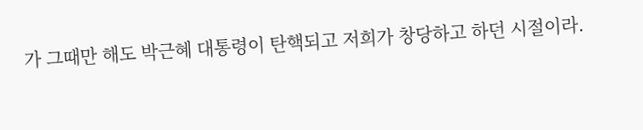가 그때만 해도 박근혜 대통령이 탄핵되고 저희가 창당하고 하던 시절이라.